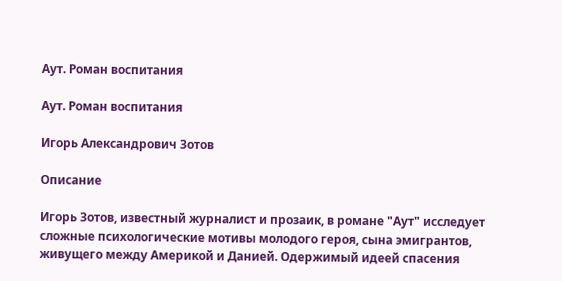Аут. Роман воспитания

Аут. Роман воспитания

Игорь Александрович Зотов

Описание

Игорь Зотов, известный журналист и прозаик, в романе "Аут" исследует сложные психологические мотивы молодого героя, сына эмигрантов, живущего между Америкой и Данией. Одержимый идеей спасения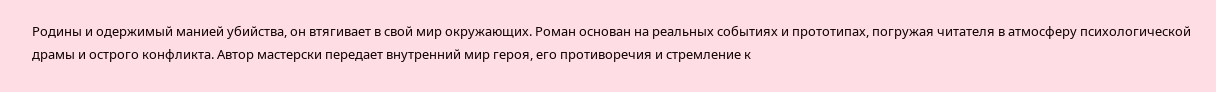Родины и одержимый манией убийства, он втягивает в свой мир окружающих. Роман основан на реальных событиях и прототипах, погружая читателя в атмосферу психологической драмы и острого конфликта. Автор мастерски передает внутренний мир героя, его противоречия и стремление к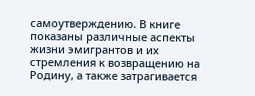самоутверждению. В книге показаны различные аспекты жизни эмигрантов и их стремления к возвращению на Родину, а также затрагивается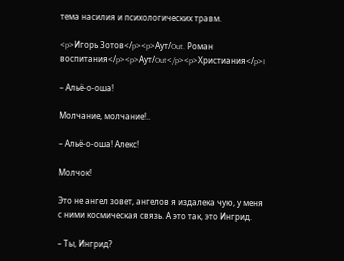тема насилия и психологических травм.

<p>Игорь Зотов</p><p>Аут/Out. Роман воспитания</p><p>Аут/Out</p><p>Христиания</p>I

– Альё-о-оша!

Молчание, молчание!..

– Альё-о-оша! Алекс!

Молчок!

Это не ангел зовет, ангелов я издалека чую, у меня с ними космическая связь. А это так, это Ингрид.

– Ты, Ингрид?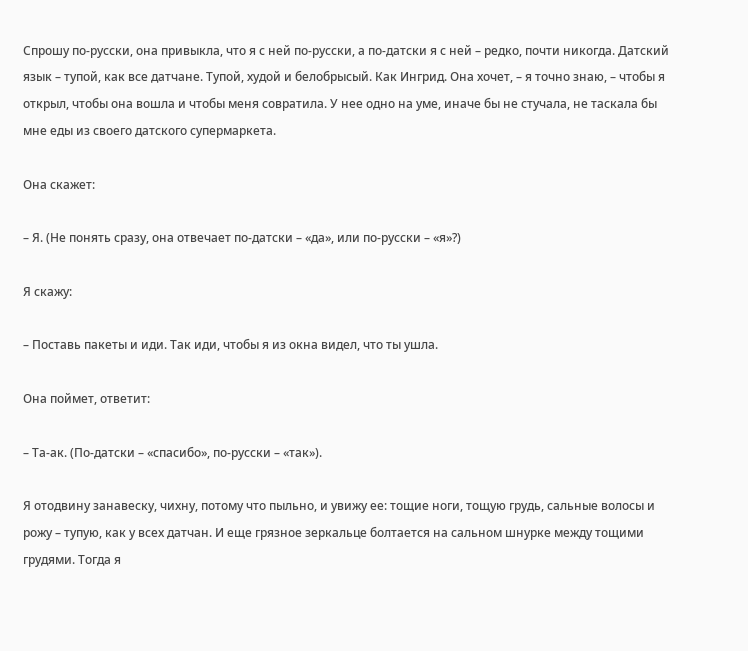Спрошу по-русски, она привыкла, что я с ней по-русски, а по-датски я с ней – редко, почти никогда. Датский язык – тупой, как все датчане. Тупой, худой и белобрысый. Как Ингрид. Она хочет, – я точно знаю, – чтобы я открыл, чтобы она вошла и чтобы меня совратила. У нее одно на уме, иначе бы не стучала, не таскала бы мне еды из своего датского супермаркета.

Она скажет:

– Я. (Не понять сразу, она отвечает по-датски – «да», или по-русски – «я»?)

Я скажу:

– Поставь пакеты и иди. Так иди, чтобы я из окна видел, что ты ушла.

Она поймет, ответит:

– Та-ак. (По-датски – «спасибо», по-русски – «так»).

Я отодвину занавеску, чихну, потому что пыльно, и увижу ее: тощие ноги, тощую грудь, сальные волосы и рожу – тупую, как у всех датчан. И еще грязное зеркальце болтается на сальном шнурке между тощими грудями. Тогда я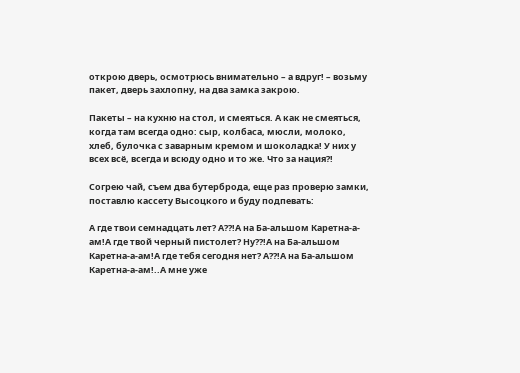открою дверь, осмотрюсь внимательно – а вдруг! – возьму пакет, дверь захлопну, на два замка закрою.

Пакеты – на кухню на стол, и смеяться. А как не смеяться, когда там всегда одно: сыр, колбаса, мюсли, молоко, хлеб, булочка с заварным кремом и шоколадка! У них у всех всё, всегда и всюду одно и то же. Что за нация?!

Согрею чай, съем два бутерброда, еще раз проверю замки, поставлю кассету Высоцкого и буду подпевать:

А где твои семнадцать лет? А??!А на Ба-альшом Каретна-а-ам!А где твой черный пистолет? Ну??!А на Ба-альшом Каретна-а-ам!А где тебя сегодня нет? А??!А на Ба-альшом Каретна-а-ам!..А мне уже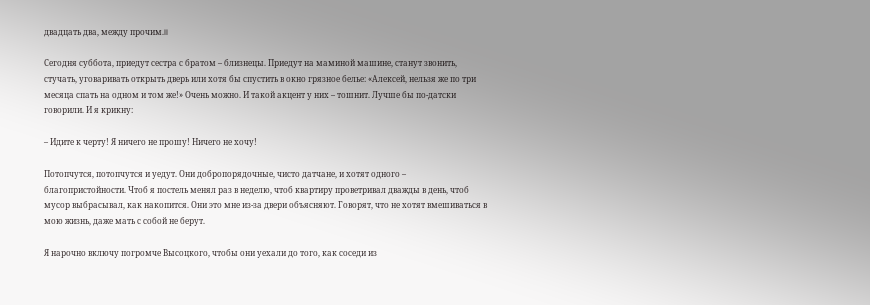двадцать два, между прочим.II

Сегодня суббота, приедут сестра с братом – близнецы. Приедут на маминой машине, станут звонить, стучать, уговаривать открыть дверь или хотя бы спустить в окно грязное белье: «Алексей, нельзя же по три месяца спать на одном и том же!» Очень можно. И такой акцент у них – тошнит. Лучше бы по-датски говорили. И я крикну:

– Идите к черту! Я ничего не прошу! Ничего не хочу!

Потопчутся, потопчутся и уедут. Они добропорядочные, чисто датчане, и хотят одного – благопристойности. Чтоб я постель менял раз в неделю, чтоб квартиру проветривал дважды в день, чтоб мусор выбрасывал, как накопится. Они это мне из-за двери объясняют. Говорят, что не хотят вмешиваться в мою жизнь, даже мать с собой не берут.

Я нарочно включу погромче Высоцкого, чтобы они уехали до того, как соседи из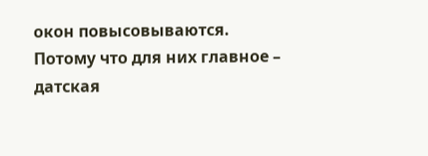окон повысовываются. Потому что для них главное – датская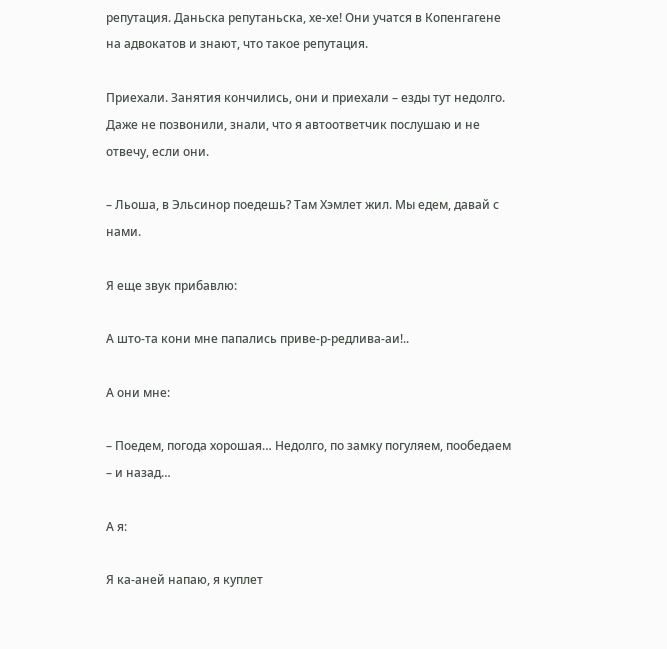репутация. Даньска репутаньска, хе-хе! Они учатся в Копенгагене на адвокатов и знают, что такое репутация.

Приехали. Занятия кончились, они и приехали – езды тут недолго. Даже не позвонили, знали, что я автоответчик послушаю и не отвечу, если они.

– Льоша, в Эльсинор поедешь? Там Хэмлет жил. Мы едем, давай с нами.

Я еще звук прибавлю:

А што-та кони мне папались приве-р-редлива-аи!..

А они мне:

– Поедем, погода хорошая… Недолго, по замку погуляем, пообедаем – и назад…

А я:

Я ка-аней напаю, я куплет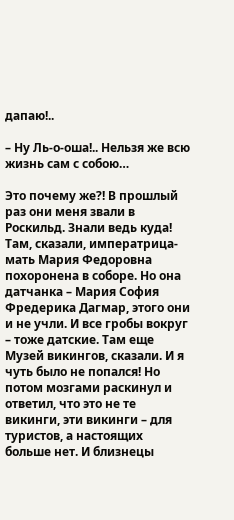дапаю!..

– Ну Ль-о-оша!.. Нельзя же всю жизнь сам с собою…

Это почему же?! В прошлый раз они меня звали в Роскильд. Знали ведь куда! Там, сказали, императрица-мать Мария Федоровна похоронена в соборе. Но она датчанка – Мария София Фредерика Дагмар, этого они и не учли. И все гробы вокруг – тоже датские. Там еще Музей викингов, сказали. И я чуть было не попался! Но потом мозгами раскинул и ответил, что это не те викинги, эти викинги – для туристов, а настоящих больше нет. И близнецы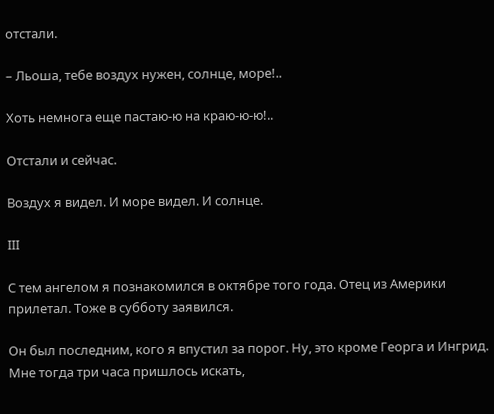отстали.

– Льоша, тебе воздух нужен, солнце, море!..

Хоть немнога еще пастаю-ю на краю-ю-ю!..

Отстали и сейчас.

Воздух я видел. И море видел. И солнце.

III

С тем ангелом я познакомился в октябре того года. Отец из Америки прилетал. Тоже в субботу заявился.

Он был последним, кого я впустил за порог. Ну, это кроме Георга и Ингрид. Мне тогда три часа пришлось искать,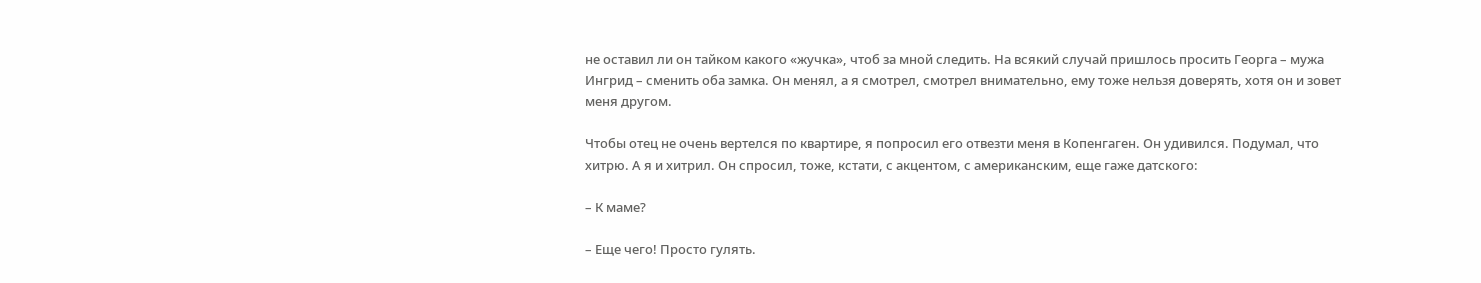не оставил ли он тайком какого «жучка», чтоб за мной следить. На всякий случай пришлось просить Георга – мужа Ингрид – сменить оба замка. Он менял, а я смотрел, смотрел внимательно, ему тоже нельзя доверять, хотя он и зовет меня другом.

Чтобы отец не очень вертелся по квартире, я попросил его отвезти меня в Копенгаген. Он удивился. Подумал, что хитрю. А я и хитрил. Он спросил, тоже, кстати, с акцентом, с американским, еще гаже датского:

– К маме?

– Еще чего! Просто гулять.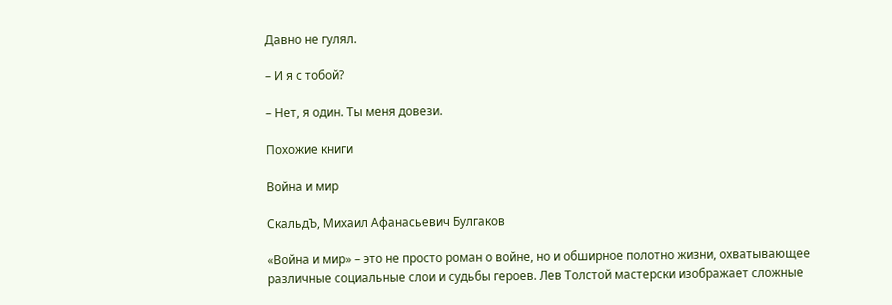Давно не гулял.

– И я с тобой?

– Нет, я один. Ты меня довези.

Похожие книги

Война и мир

СкальдЪ, Михаил Афанасьевич Булгаков

«Война и мир» – это не просто роман о войне, но и обширное полотно жизни, охватывающее различные социальные слои и судьбы героев. Лев Толстой мастерски изображает сложные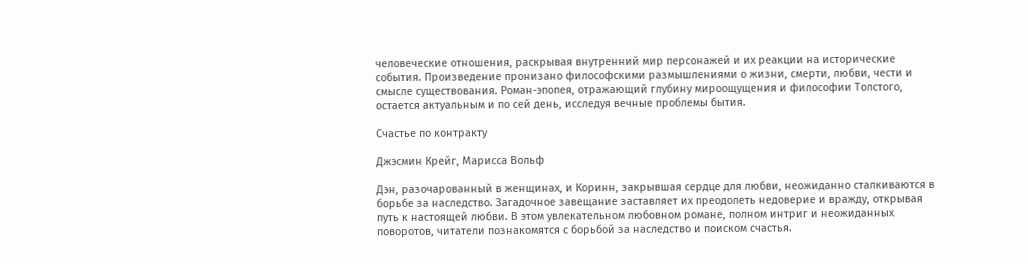человеческие отношения, раскрывая внутренний мир персонажей и их реакции на исторические события. Произведение пронизано философскими размышлениями о жизни, смерти, любви, чести и смысле существования. Роман-эпопея, отражающий глубину мироощущения и философии Толстого, остается актуальным и по сей день, исследуя вечные проблемы бытия.

Счастье по контракту

Джэсмин Крейг, Марисса Вольф

Дэн, разочарованный в женщинах, и Коринн, закрывшая сердце для любви, неожиданно сталкиваются в борьбе за наследство. Загадочное завещание заставляет их преодолеть недоверие и вражду, открывая путь к настоящей любви. В этом увлекательном любовном романе, полном интриг и неожиданных поворотов, читатели познакомятся с борьбой за наследство и поиском счастья.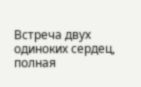Встреча двух одиноких сердец, полная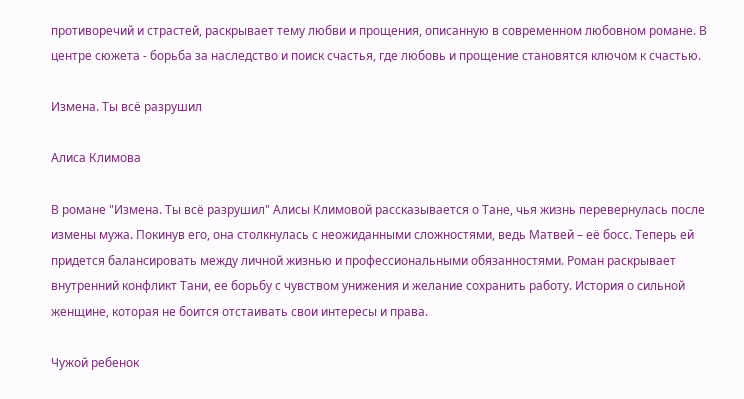противоречий и страстей, раскрывает тему любви и прощения, описанную в современном любовном романе. В центре сюжета - борьба за наследство и поиск счастья, где любовь и прощение становятся ключом к счастью.

Измена. Ты всё разрушил

Алиса Климова

В романе "Измена. Ты всё разрушил" Алисы Климовой рассказывается о Тане, чья жизнь перевернулась после измены мужа. Покинув его, она столкнулась с неожиданными сложностями, ведь Матвей – её босс. Теперь ей придется балансировать между личной жизнью и профессиональными обязанностями. Роман раскрывает внутренний конфликт Тани, ее борьбу с чувством унижения и желание сохранить работу. История о сильной женщине, которая не боится отстаивать свои интересы и права.

Чужой ребенок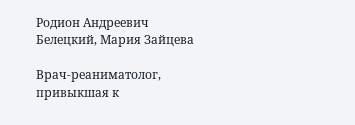Родион Андреевич Белецкий, Мария Зайцева

Врач-реаниматолог, привыкшая к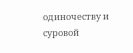одиночеству и суровой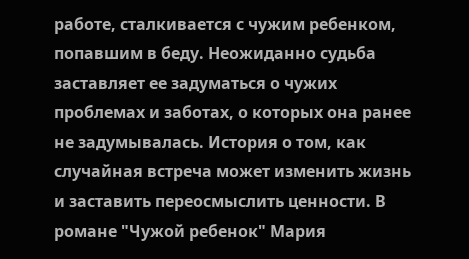работе, сталкивается с чужим ребенком, попавшим в беду. Неожиданно судьба заставляет ее задуматься о чужих проблемах и заботах, о которых она ранее не задумывалась. История о том, как случайная встреча может изменить жизнь и заставить переосмыслить ценности. В романе "Чужой ребенок" Мария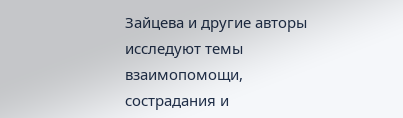Зайцева и другие авторы исследуют темы взаимопомощи, сострадания и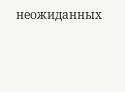неожиданных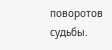поворотов судьбы.